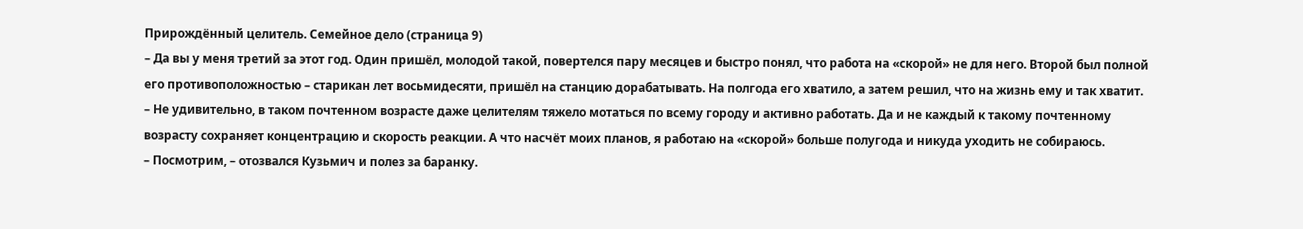Прирождённый целитель. Семейное дело (страница 9)
– Да вы у меня третий за этот год. Один пришёл, молодой такой, повертелся пару месяцев и быстро понял, что работа на «скорой» не для него. Второй был полной его противоположностью – старикан лет восьмидесяти, пришёл на станцию дорабатывать. На полгода его хватило, а затем решил, что на жизнь ему и так хватит.
– Не удивительно, в таком почтенном возрасте даже целителям тяжело мотаться по всему городу и активно работать. Да и не каждый к такому почтенному возрасту сохраняет концентрацию и скорость реакции. А что насчёт моих планов, я работаю на «скорой» больше полугода и никуда уходить не собираюсь.
– Посмотрим, – отозвался Кузьмич и полез за баранку.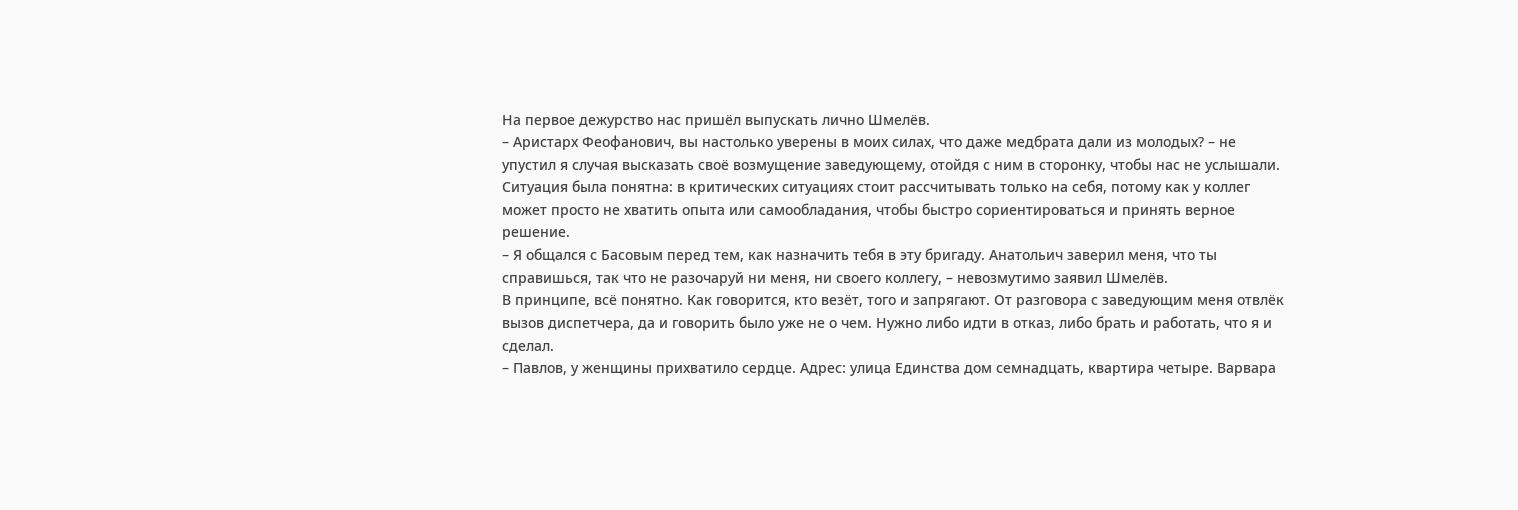На первое дежурство нас пришёл выпускать лично Шмелёв.
– Аристарх Феофанович, вы настолько уверены в моих силах, что даже медбрата дали из молодых? – не упустил я случая высказать своё возмущение заведующему, отойдя с ним в сторонку, чтобы нас не услышали.
Ситуация была понятна: в критических ситуациях стоит рассчитывать только на себя, потому как у коллег может просто не хватить опыта или самообладания, чтобы быстро сориентироваться и принять верное решение.
– Я общался с Басовым перед тем, как назначить тебя в эту бригаду. Анатольич заверил меня, что ты справишься, так что не разочаруй ни меня, ни своего коллегу, – невозмутимо заявил Шмелёв.
В принципе, всё понятно. Как говорится, кто везёт, того и запрягают. От разговора с заведующим меня отвлёк вызов диспетчера, да и говорить было уже не о чем. Нужно либо идти в отказ, либо брать и работать, что я и сделал.
– Павлов, у женщины прихватило сердце. Адрес: улица Единства дом семнадцать, квартира четыре. Варвара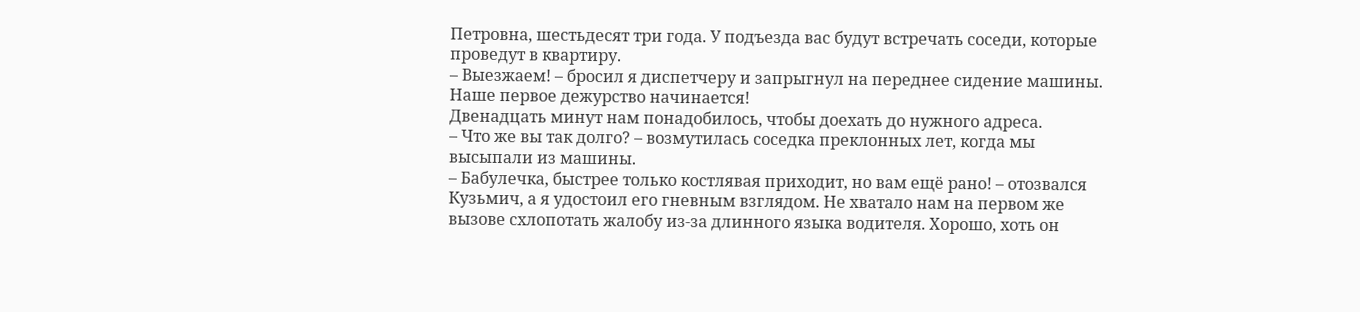Петровна, шестьдесят три года. У подъезда вас будут встречать соседи, которые проведут в квартиру.
– Выезжаем! – бросил я диспетчеру и запрыгнул на переднее сидение машины. Наше первое дежурство начинается!
Двенадцать минут нам понадобилось, чтобы доехать до нужного адреса.
– Что же вы так долго? – возмутилась соседка преклонных лет, когда мы высыпали из машины.
– Бабулечка, быстрее только костлявая приходит, но вам ещё рано! – отозвался Кузьмич, а я удостоил его гневным взглядом. Не хватало нам на первом же вызове схлопотать жалобу из-за длинного языка водителя. Хорошо, хоть он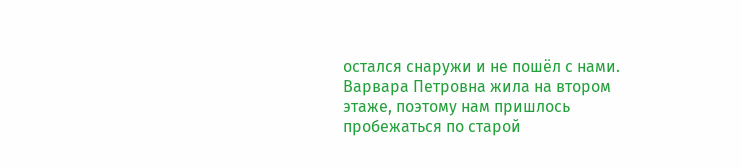остался снаружи и не пошёл с нами.
Варвара Петровна жила на втором этаже, поэтому нам пришлось пробежаться по старой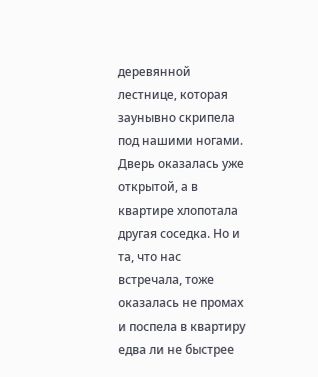деревянной лестнице, которая заунывно скрипела под нашими ногами. Дверь оказалась уже открытой, а в квартире хлопотала другая соседка. Но и та, что нас встречала, тоже оказалась не промах и поспела в квартиру едва ли не быстрее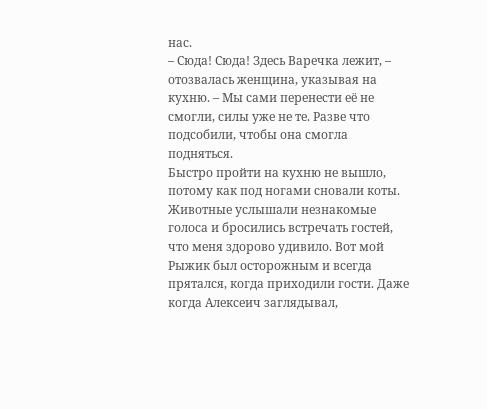нас.
– Сюда! Сюда! Здесь Варечка лежит, – отозвалась женщина, указывая на кухню. – Мы сами перенести её не смогли, силы уже не те. Разве что подсобили, чтобы она смогла подняться.
Быстро пройти на кухню не вышло, потому как под ногами сновали коты. Животные услышали незнакомые голоса и бросились встречать гостей, что меня здорово удивило. Вот мой Рыжик был осторожным и всегда прятался, когда приходили гости. Даже когда Алексеич заглядывал,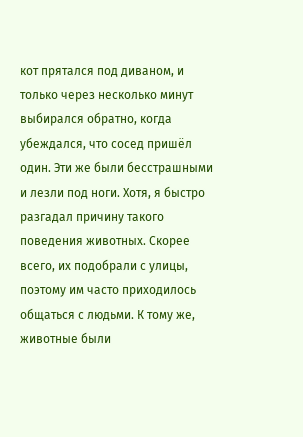кот прятался под диваном, и только через несколько минут выбирался обратно, когда убеждался, что сосед пришёл один. Эти же были бесстрашными и лезли под ноги. Хотя, я быстро разгадал причину такого поведения животных. Скорее всего, их подобрали с улицы, поэтому им часто приходилось общаться с людьми. К тому же, животные были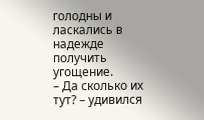голодны и ласкались в надежде получить угощение.
– Да сколько их тут? – удивился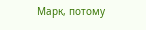Марк, потому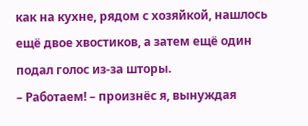как на кухне, рядом с хозяйкой, нашлось ещё двое хвостиков, а затем ещё один подал голос из-за шторы.
– Работаем! – произнёс я, вынуждая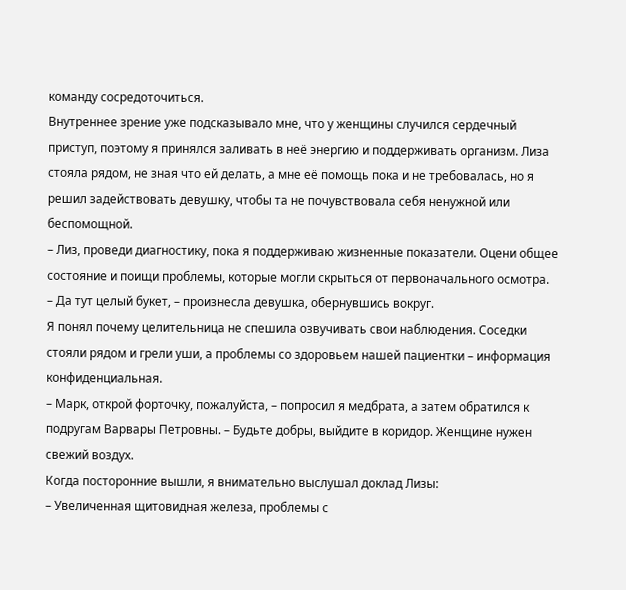команду сосредоточиться.
Внутреннее зрение уже подсказывало мне, что у женщины случился сердечный приступ, поэтому я принялся заливать в неё энергию и поддерживать организм. Лиза стояла рядом, не зная что ей делать, а мне её помощь пока и не требовалась, но я решил задействовать девушку, чтобы та не почувствовала себя ненужной или беспомощной.
– Лиз, проведи диагностику, пока я поддерживаю жизненные показатели. Оцени общее состояние и поищи проблемы, которые могли скрыться от первоначального осмотра.
– Да тут целый букет, – произнесла девушка, обернувшись вокруг.
Я понял почему целительница не спешила озвучивать свои наблюдения. Соседки стояли рядом и грели уши, а проблемы со здоровьем нашей пациентки – информация конфиденциальная.
– Марк, открой форточку, пожалуйста, – попросил я медбрата, а затем обратился к подругам Варвары Петровны. – Будьте добры, выйдите в коридор. Женщине нужен свежий воздух.
Когда посторонние вышли, я внимательно выслушал доклад Лизы:
– Увеличенная щитовидная железа, проблемы с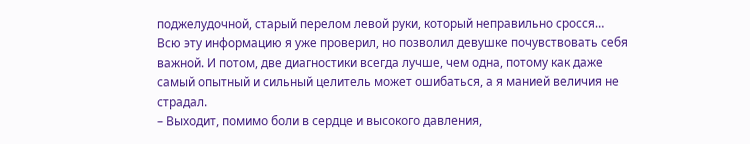поджелудочной, старый перелом левой руки, который неправильно сросся…
Всю эту информацию я уже проверил, но позволил девушке почувствовать себя важной. И потом, две диагностики всегда лучше, чем одна, потому как даже самый опытный и сильный целитель может ошибаться, а я манией величия не страдал.
– Выходит, помимо боли в сердце и высокого давления,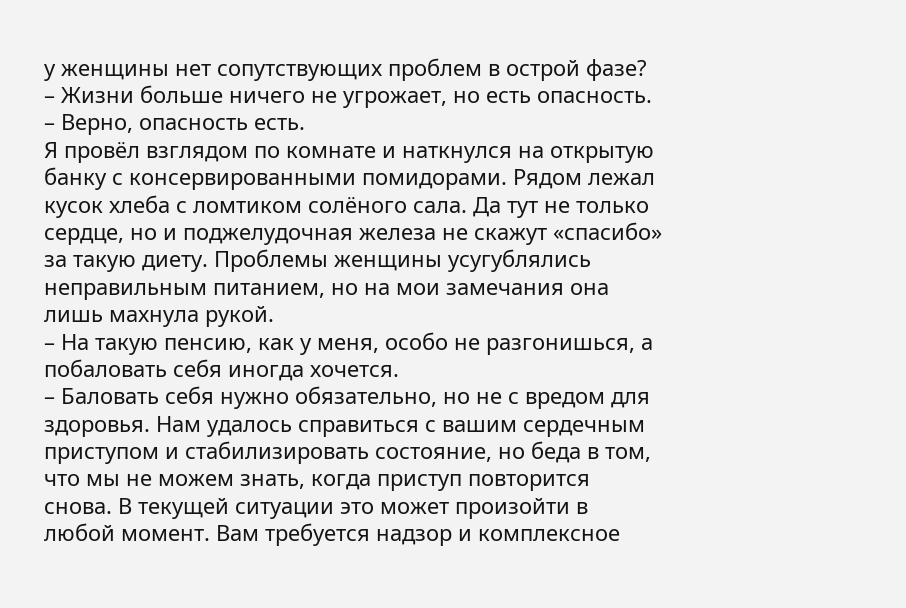у женщины нет сопутствующих проблем в острой фазе?
– Жизни больше ничего не угрожает, но есть опасность.
– Верно, опасность есть.
Я провёл взглядом по комнате и наткнулся на открытую банку с консервированными помидорами. Рядом лежал кусок хлеба с ломтиком солёного сала. Да тут не только сердце, но и поджелудочная железа не скажут «спасибо» за такую диету. Проблемы женщины усугублялись неправильным питанием, но на мои замечания она лишь махнула рукой.
– На такую пенсию, как у меня, особо не разгонишься, а побаловать себя иногда хочется.
– Баловать себя нужно обязательно, но не с вредом для здоровья. Нам удалось справиться с вашим сердечным приступом и стабилизировать состояние, но беда в том, что мы не можем знать, когда приступ повторится снова. В текущей ситуации это может произойти в любой момент. Вам требуется надзор и комплексное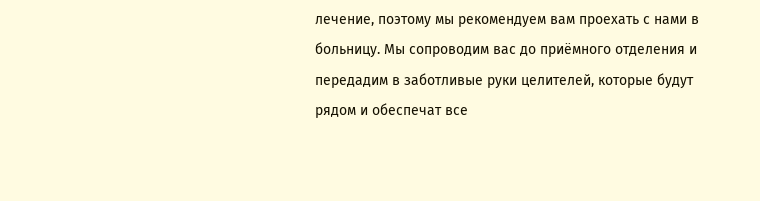лечение, поэтому мы рекомендуем вам проехать с нами в больницу. Мы сопроводим вас до приёмного отделения и передадим в заботливые руки целителей, которые будут рядом и обеспечат все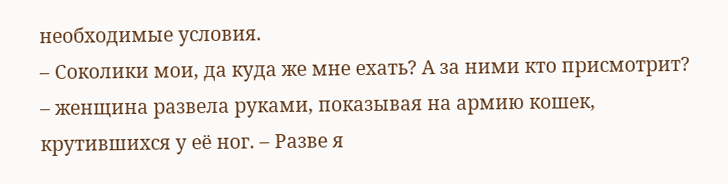необходимые условия.
– Соколики мои, да куда же мне ехать? А за ними кто присмотрит? – женщина развела руками, показывая на армию кошек, крутившихся у её ног. – Разве я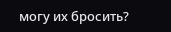могу их бросить?